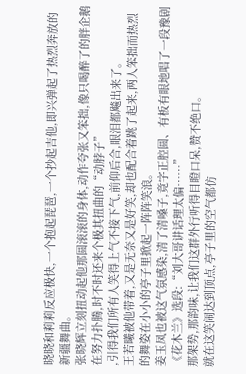晓晓和莉莉反应极快,一个抱起琵琶,一个抄起吉他,即兴弹起了热烈奔放的新疆舞曲。
张晓辉立刻扭动起他那圆滚滚的身体,动作夸张又笨拙,像只喝醉了的胖企鹅在努力扑腾,时不时还来个极其扭曲的“动脖子”
,引得我们所有人笑得上气不接下气,前仰后合,眼泪都飚出来了。
王若曦被他带着,又是无奈又是好笑,却也配合着跳了起来,两人笨拙而热烈的舞姿在小小的亭子里掀起一阵阵笑浪。
姜玉凤也被这气氛感染,清了清嗓子,竟字正腔圆、有板有眼地唱了一段豫剧《花木兰》选段:“刘大哥讲话理太偏……”
那架势,那韵味,让我们这群外行听得目瞪口呆,赞不绝口。
就在这笑闹达到顶点,亭子里的空气都仿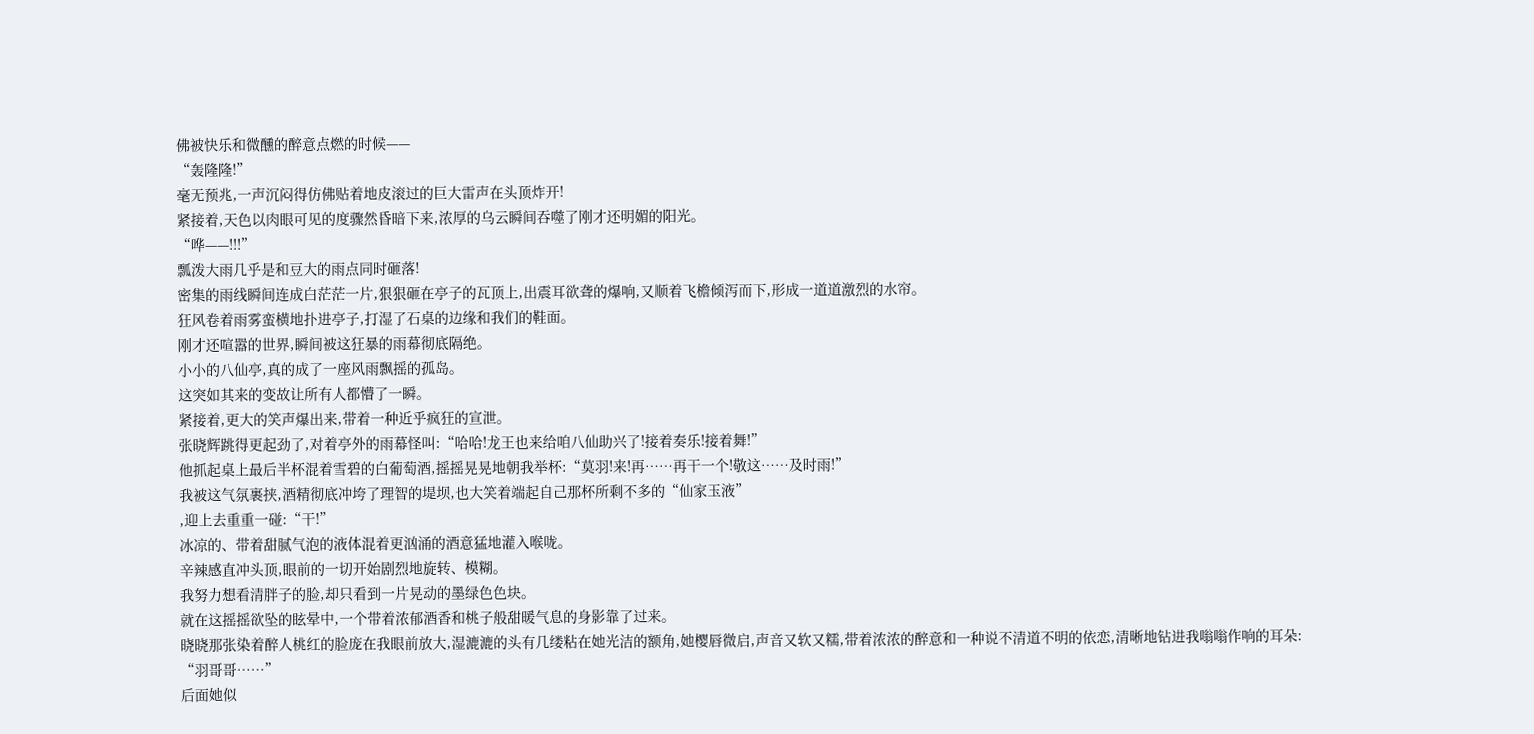佛被快乐和微醺的醉意点燃的时候——
“轰隆隆!”
毫无预兆,一声沉闷得仿佛贴着地皮滚过的巨大雷声在头顶炸开!
紧接着,天色以肉眼可见的度骤然昏暗下来,浓厚的乌云瞬间吞噬了刚才还明媚的阳光。
“哗——!!!”
瓢泼大雨几乎是和豆大的雨点同时砸落!
密集的雨线瞬间连成白茫茫一片,狠狠砸在亭子的瓦顶上,出震耳欲聋的爆响,又顺着飞檐倾泻而下,形成一道道激烈的水帘。
狂风卷着雨雾蛮横地扑进亭子,打湿了石桌的边缘和我们的鞋面。
刚才还喧嚣的世界,瞬间被这狂暴的雨幕彻底隔绝。
小小的八仙亭,真的成了一座风雨飘摇的孤岛。
这突如其来的变故让所有人都懵了一瞬。
紧接着,更大的笑声爆出来,带着一种近乎疯狂的宣泄。
张晓辉跳得更起劲了,对着亭外的雨幕怪叫:“哈哈!龙王也来给咱八仙助兴了!接着奏乐!接着舞!”
他抓起桌上最后半杯混着雪碧的白葡萄酒,摇摇晃晃地朝我举杯:“莫羽!来!再……再干一个!敬这……及时雨!”
我被这气氛裹挟,酒精彻底冲垮了理智的堤坝,也大笑着端起自己那杯所剩不多的“仙家玉液”
,迎上去重重一碰:“干!”
冰凉的、带着甜腻气泡的液体混着更汹涌的酒意猛地灌入喉咙。
辛辣感直冲头顶,眼前的一切开始剧烈地旋转、模糊。
我努力想看清胖子的脸,却只看到一片晃动的墨绿色色块。
就在这摇摇欲坠的眩晕中,一个带着浓郁酒香和桃子般甜暖气息的身影靠了过来。
晓晓那张染着醉人桃红的脸庞在我眼前放大,湿漉漉的头有几缕粘在她光洁的额角,她樱唇微启,声音又软又糯,带着浓浓的醉意和一种说不清道不明的依恋,清晰地钻进我嗡嗡作响的耳朵:
“羽哥哥……”
后面她似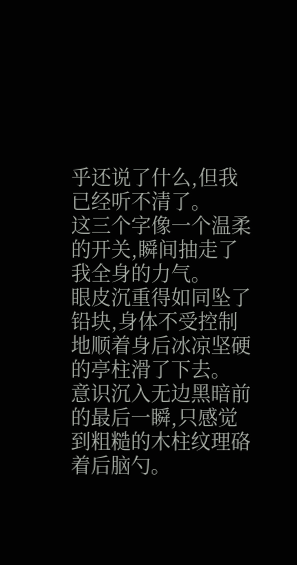乎还说了什么,但我已经听不清了。
这三个字像一个温柔的开关,瞬间抽走了我全身的力气。
眼皮沉重得如同坠了铅块,身体不受控制地顺着身后冰凉坚硬的亭柱滑了下去。
意识沉入无边黑暗前的最后一瞬,只感觉到粗糙的木柱纹理硌着后脑勺。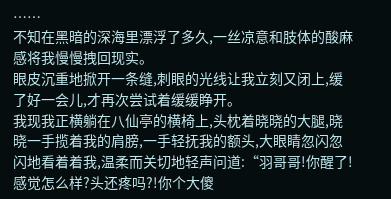……
不知在黑暗的深海里漂浮了多久,一丝凉意和肢体的酸麻感将我慢慢拽回现实。
眼皮沉重地掀开一条缝,刺眼的光线让我立刻又闭上,缓了好一会儿,才再次尝试着缓缓睁开。
我现我正横躺在八仙亭的横椅上,头枕着晓晓的大腿,晓晓一手揽着我的肩膀,一手轻抚我的额头,大眼睛忽闪忽闪地看着着我,温柔而关切地轻声问道:“羽哥哥!你醒了!感觉怎么样?头还疼吗?!你个大傻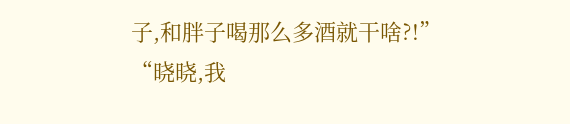子,和胖子喝那么多酒就干啥?!”
“晓晓,我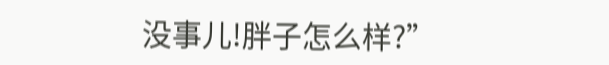没事儿!胖子怎么样?”